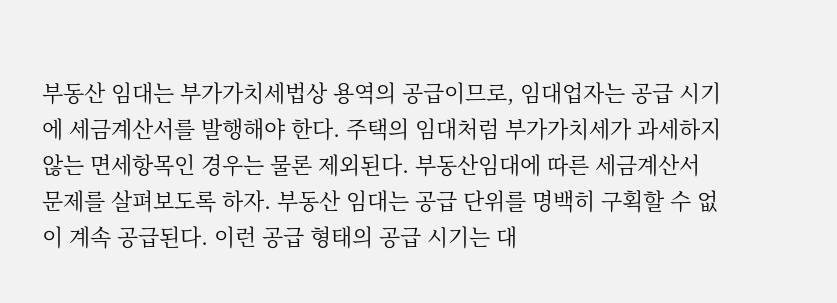부동산 임대는 부가가치세법상 용역의 공급이므로, 임대업자는 공급 시기에 세금계산서를 발행해야 한다. 주택의 임대처럼 부가가치세가 과세하지 않는 면세항목인 경우는 물론 제외된다. 부동산임대에 따른 세금계산서 문제를 살펴보도록 하자. 부동산 임대는 공급 단위를 명백히 구획할 수 없이 계속 공급된다. 이런 공급 형태의 공급 시기는 대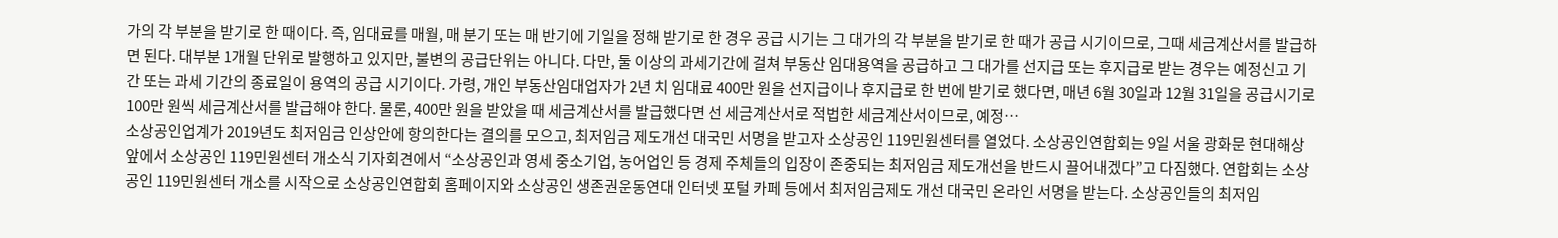가의 각 부분을 받기로 한 때이다. 즉, 임대료를 매월, 매 분기 또는 매 반기에 기일을 정해 받기로 한 경우 공급 시기는 그 대가의 각 부분을 받기로 한 때가 공급 시기이므로, 그때 세금계산서를 발급하면 된다. 대부분 1개월 단위로 발행하고 있지만, 불변의 공급단위는 아니다. 다만, 둘 이상의 과세기간에 걸쳐 부동산 임대용역을 공급하고 그 대가를 선지급 또는 후지급로 받는 경우는 예정신고 기간 또는 과세 기간의 종료일이 용역의 공급 시기이다. 가령, 개인 부동산임대업자가 2년 치 임대료 400만 원을 선지급이나 후지급로 한 번에 받기로 했다면, 매년 6월 30일과 12월 31일을 공급시기로 100만 원씩 세금계산서를 발급해야 한다. 물론, 400만 원을 받았을 때 세금계산서를 발급했다면 선 세금계산서로 적법한 세금계산서이므로, 예정…
소상공인업계가 2019년도 최저임금 인상안에 항의한다는 결의를 모으고, 최저임금 제도개선 대국민 서명을 받고자 소상공인 119민원센터를 열었다. 소상공인연합회는 9일 서울 광화문 현대해상 앞에서 소상공인 119민원센터 개소식 기자회견에서 “소상공인과 영세 중소기업, 농어업인 등 경제 주체들의 입장이 존중되는 최저임금 제도개선을 반드시 끌어내겠다”고 다짐했다. 연합회는 소상공인 119민원센터 개소를 시작으로 소상공인연합회 홈페이지와 소상공인 생존권운동연대 인터넷 포털 카페 등에서 최저임금제도 개선 대국민 온라인 서명을 받는다. 소상공인들의 최저임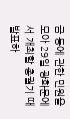금 등에 관한 민원을 모아 29일 광화문에서 개최할 총궐기 때 발표하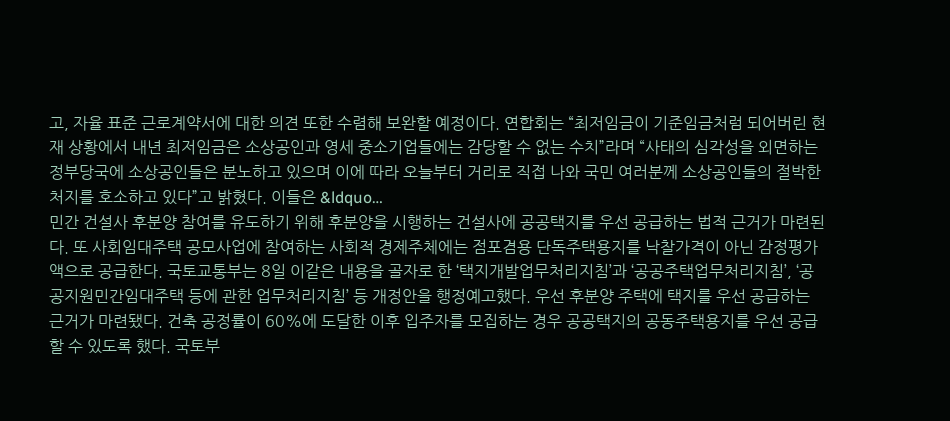고, 자율 표준 근로계약서에 대한 의견 또한 수렴해 보완할 예정이다. 연합회는 “최저임금이 기준임금처럼 되어버린 현재 상황에서 내년 최저임금은 소상공인과 영세 중소기업들에는 감당할 수 없는 수치”라며 “사태의 심각성을 외면하는 정부당국에 소상공인들은 분노하고 있으며 이에 따라 오늘부터 거리로 직접 나와 국민 여러분께 소상공인들의 절박한 처지를 호소하고 있다”고 밝혔다. 이들은 &ldquo…
민간 건설사 후분양 참여를 유도하기 위해 후분양을 시행하는 건설사에 공공택지를 우선 공급하는 법적 근거가 마련된다. 또 사회임대주택 공모사업에 참여하는 사회적 경제주체에는 점포겸용 단독주택용지를 낙찰가격이 아닌 감정평가액으로 공급한다. 국토교통부는 8일 이같은 내용을 골자로 한 ‘택지개발업무처리지침’과 ‘공공주택업무처리지침’, ‘공공지원민간임대주택 등에 관한 업무처리지침’ 등 개정안을 행정예고했다. 우선 후분양 주택에 택지를 우선 공급하는 근거가 마련됐다. 건축 공정률이 60%에 도달한 이후 입주자를 모집하는 경우 공공택지의 공동주택용지를 우선 공급할 수 있도록 했다. 국토부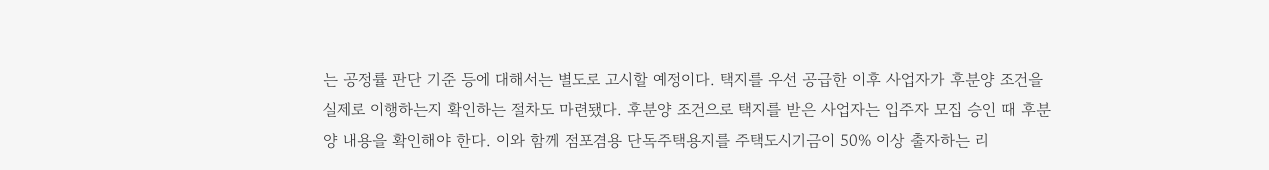는 공정률 판단 기준 등에 대해서는 별도로 고시할 예정이다. 택지를 우선 공급한 이후 사업자가 후분양 조건을 실제로 이행하는지 확인하는 절차도 마련됐다. 후분양 조건으로 택지를 받은 사업자는 입주자 모집 승인 때 후분양 내용을 확인해야 한다. 이와 함께 점포겸용 단독주택용지를 주택도시기금이 50% 이상 출자하는 리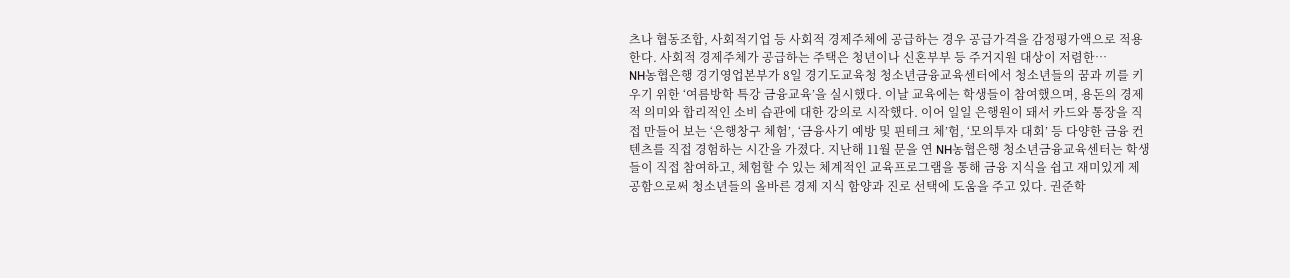츠나 협동조합, 사회적기업 등 사회적 경제주체에 공급하는 경우 공급가격을 감정평가액으로 적용한다. 사회적 경제주체가 공급하는 주택은 청년이나 신혼부부 등 주거지원 대상이 저렴한…
NH농협은행 경기영업본부가 8일 경기도교육청 청소년금융교육센터에서 청소년들의 꿈과 끼를 키우기 위한 ‘여름방학 특강 금융교육’을 실시했다. 이날 교육에는 학생들이 참여했으며, 용돈의 경제적 의미와 합리적인 소비 습관에 대한 강의로 시작했다. 이어 일일 은행원이 돼서 카드와 통장을 직접 만들어 보는 ‘은행창구 체험’, ‘금융사기 예방 및 핀테크 체’험, ‘모의투자 대회’ 등 다양한 금융 컨텐츠를 직접 경험하는 시간을 가졌다. 지난해 11월 문을 연 NH농협은행 청소년금융교육센터는 학생들이 직접 참여하고, 체험할 수 있는 체계적인 교육프로그램을 통해 금융 지식을 쉽고 재미있게 제공함으로써 청소년들의 올바른 경제 지식 함양과 진로 선택에 도움을 주고 있다. 권준학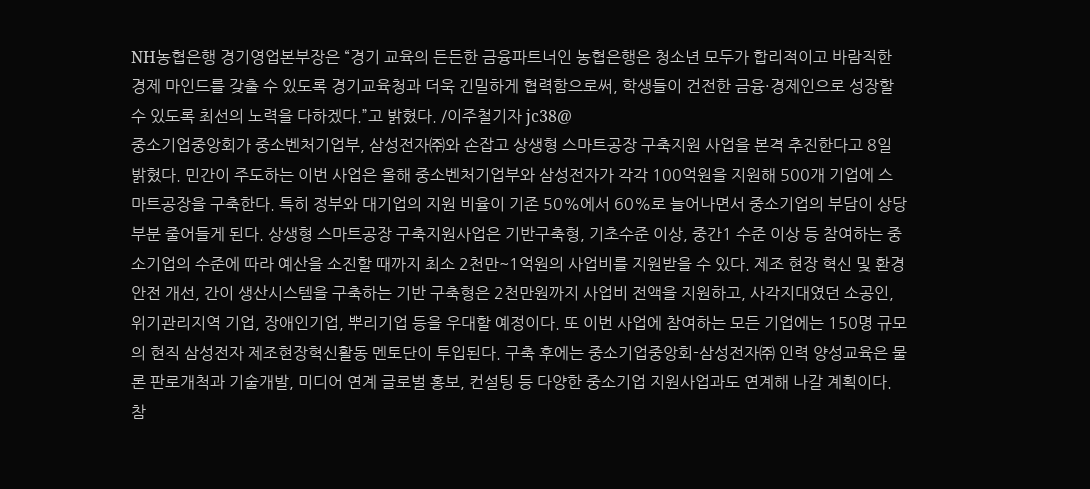NH농협은행 경기영업본부장은 “경기 교육의 든든한 금융파트너인 농협은행은 청소년 모두가 합리적이고 바람직한 경제 마인드를 갖출 수 있도록 경기교육청과 더욱 긴밀하게 협력함으로써, 학생들이 건전한 금융·경제인으로 성장할 수 있도록 최선의 노력을 다하겠다.”고 밝혔다. /이주철기자 jc38@
중소기업중앙회가 중소벤처기업부, 삼성전자㈜와 손잡고 상생형 스마트공장 구축지원 사업을 본격 추진한다고 8일 밝혔다. 민간이 주도하는 이번 사업은 올해 중소벤처기업부와 삼성전자가 각각 100억원을 지원해 500개 기업에 스마트공장을 구축한다. 특히 정부와 대기업의 지원 비율이 기존 50%에서 60%로 늘어나면서 중소기업의 부담이 상당 부분 줄어들게 된다. 상생형 스마트공장 구축지원사업은 기반구축형, 기초수준 이상, 중간1 수준 이상 등 참여하는 중소기업의 수준에 따라 예산을 소진할 때까지 최소 2천만~1억원의 사업비를 지원받을 수 있다. 제조 현장 혁신 및 환경 안전 개선, 간이 생산시스템을 구축하는 기반 구축형은 2천만원까지 사업비 전액을 지원하고, 사각지대였던 소공인, 위기관리지역 기업, 장애인기업, 뿌리기업 등을 우대할 예정이다. 또 이번 사업에 참여하는 모든 기업에는 150명 규모의 현직 삼성전자 제조현장혁신활동 멘토단이 투입된다. 구축 후에는 중소기업중앙회-삼성전자㈜ 인력 양성교육은 물론 판로개척과 기술개발, 미디어 연계 글로벌 홍보, 컨설팅 등 다양한 중소기업 지원사업과도 연계해 나갈 계획이다. 참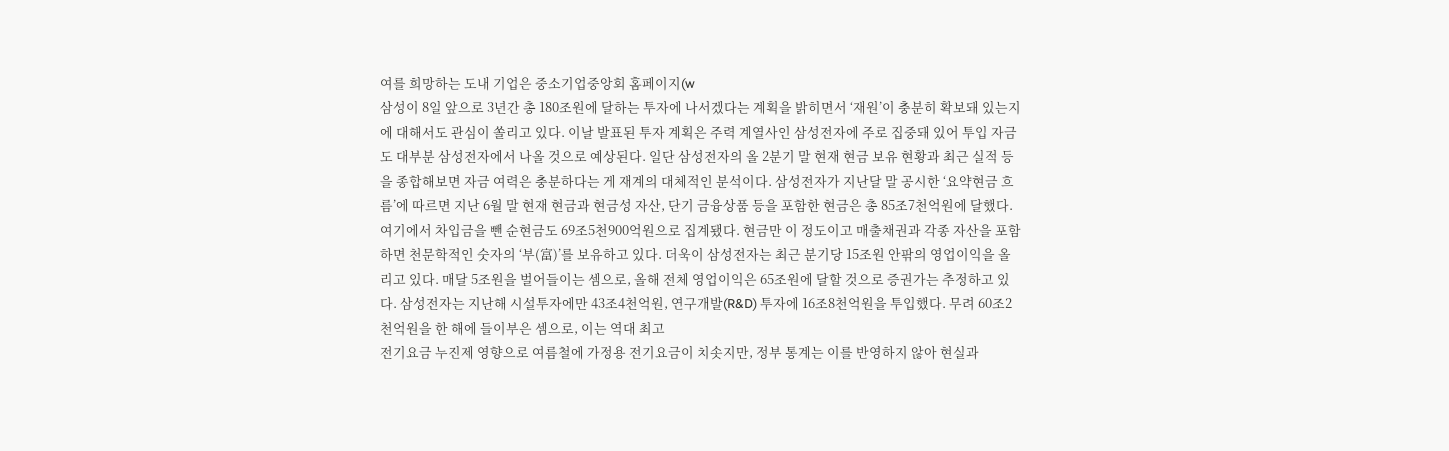여를 희망하는 도내 기업은 중소기업중앙회 홈페이지(w
삼성이 8일 앞으로 3년간 총 180조원에 달하는 투자에 나서겠다는 계획을 밝히면서 ‘재원’이 충분히 확보돼 있는지에 대해서도 관심이 쏠리고 있다. 이날 발표된 투자 계획은 주력 계열사인 삼성전자에 주로 집중돼 있어 투입 자금도 대부분 삼성전자에서 나올 것으로 예상된다. 일단 삼성전자의 올 2분기 말 현재 현금 보유 현황과 최근 실적 등을 종합해보면 자금 여력은 충분하다는 게 재계의 대체적인 분석이다. 삼성전자가 지난달 말 공시한 ‘요약현금 흐름’에 따르면 지난 6월 말 현재 현금과 현금성 자산, 단기 금융상품 등을 포함한 현금은 총 85조7천억원에 달했다. 여기에서 차입금을 뺀 순현금도 69조5천900억원으로 집계됐다. 현금만 이 정도이고 매출채권과 각종 자산을 포함하면 천문학적인 숫자의 ‘부(富)’를 보유하고 있다. 더욱이 삼성전자는 최근 분기당 15조원 안팎의 영업이익을 올리고 있다. 매달 5조원을 벌어들이는 셈으로, 올해 전체 영업이익은 65조원에 달할 것으로 증권가는 추정하고 있다. 삼성전자는 지난해 시설투자에만 43조4천억원, 연구개발(R&D) 투자에 16조8천억원을 투입했다. 무려 60조2천억원을 한 해에 들이부은 셈으로, 이는 역대 최고
전기요금 누진제 영향으로 여름철에 가정용 전기요금이 치솟지만, 정부 통계는 이를 반영하지 않아 현실과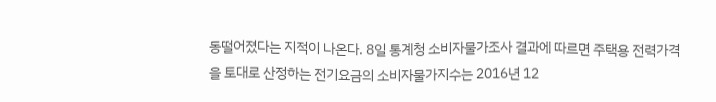동떨어졌다는 지적이 나온다. 8일 통계청 소비자물가조사 결과에 따르면 주택용 전력가격을 토대로 산정하는 전기요금의 소비자물가지수는 2016년 12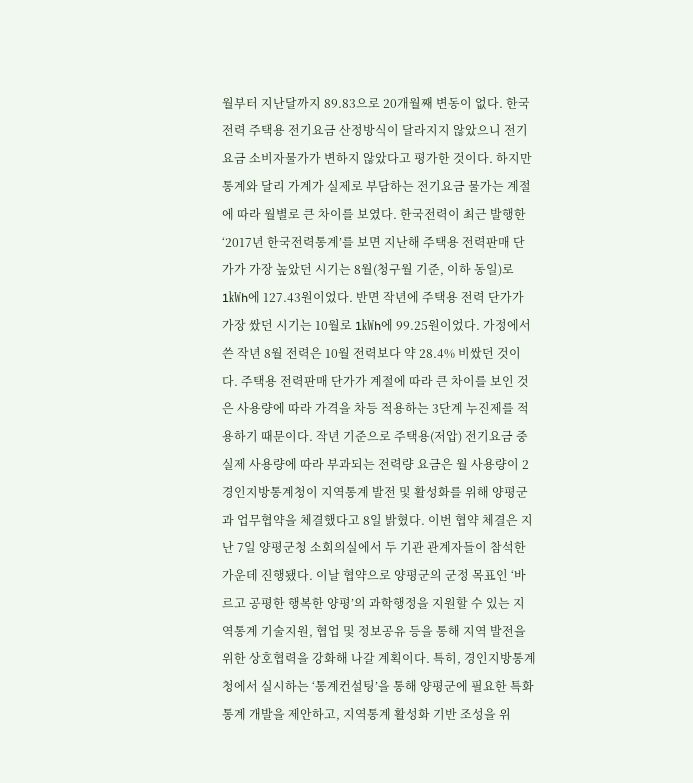월부터 지난달까지 89.83으로 20개월째 변동이 없다. 한국전력 주택용 전기요금 산정방식이 달라지지 않았으니 전기요금 소비자물가가 변하지 않았다고 평가한 것이다. 하지만 통계와 달리 가계가 실제로 부담하는 전기요금 물가는 계절에 따라 월별로 큰 차이를 보였다. 한국전력이 최근 발행한 ‘2017년 한국전력통계’를 보면 지난해 주택용 전력판매 단가가 가장 높았던 시기는 8월(청구월 기준, 이하 동일)로 1㎾h에 127.43원이었다. 반면 작년에 주택용 전력 단가가 가장 쌌던 시기는 10월로 1㎾h에 99.25원이었다. 가정에서 쓴 작년 8월 전력은 10월 전력보다 약 28.4% 비쌌던 것이다. 주택용 전력판매 단가가 계절에 따라 큰 차이를 보인 것은 사용량에 따라 가격을 차등 적용하는 3단계 누진제를 적용하기 때문이다. 작년 기준으로 주택용(저압) 전기요금 중 실제 사용량에 따라 부과되는 전력량 요금은 월 사용량이 2
경인지방통계청이 지역통계 발전 및 활성화를 위해 양평군과 업무협약을 체결했다고 8일 밝혔다. 이번 협약 체결은 지난 7일 양평군청 소회의실에서 두 기관 관계자들이 참석한 가운데 진행됐다. 이날 협약으로 양평군의 군정 목표인 ‘바르고 공평한 행복한 양평’의 과학행정을 지원할 수 있는 지역통계 기술지원, 협업 및 정보공유 등을 통해 지역 발전을 위한 상호협력을 강화해 나갈 계획이다. 특히, 경인지방통계청에서 실시하는 ‘통계컨설팅’을 통해 양평군에 필요한 특화통계 개발을 제안하고, 지역통계 활성화 기반 조성을 위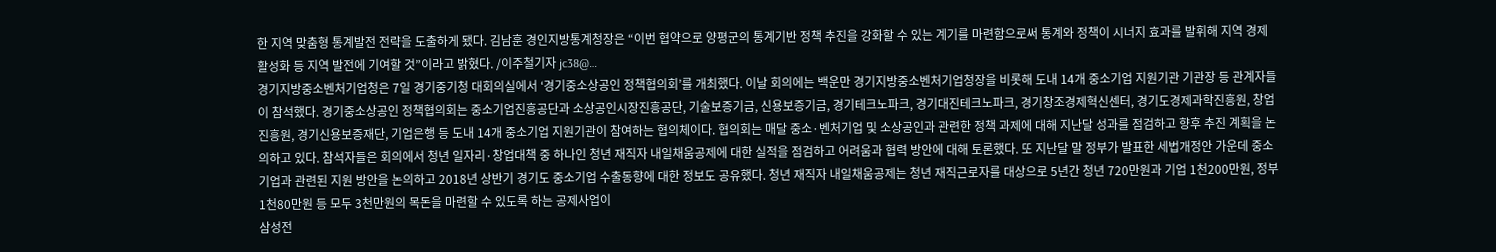한 지역 맞춤형 통계발전 전략을 도출하게 됐다. 김남훈 경인지방통계청장은 “이번 협약으로 양평군의 통계기반 정책 추진을 강화할 수 있는 계기를 마련함으로써 통계와 정책이 시너지 효과를 발휘해 지역 경제 활성화 등 지역 발전에 기여할 것”이라고 밝혔다. /이주철기자 jc38@…
경기지방중소벤처기업청은 7일 경기중기청 대회의실에서 ‘경기중소상공인 정책협의회’를 개최했다. 이날 회의에는 백운만 경기지방중소벤처기업청장을 비롯해 도내 14개 중소기업 지원기관 기관장 등 관계자들이 참석했다. 경기중소상공인 정책협의회는 중소기업진흥공단과 소상공인시장진흥공단, 기술보증기금, 신용보증기금, 경기테크노파크, 경기대진테크노파크, 경기창조경제혁신센터, 경기도경제과학진흥원, 창업진흥원, 경기신용보증재단, 기업은행 등 도내 14개 중소기업 지원기관이 참여하는 협의체이다. 협의회는 매달 중소·벤처기업 및 소상공인과 관련한 정책 과제에 대해 지난달 성과를 점검하고 향후 추진 계획을 논의하고 있다. 참석자들은 회의에서 청년 일자리·창업대책 중 하나인 청년 재직자 내일채움공제에 대한 실적을 점검하고 어려움과 협력 방안에 대해 토론했다. 또 지난달 말 정부가 발표한 세법개정안 가운데 중소기업과 관련된 지원 방안을 논의하고 2018년 상반기 경기도 중소기업 수출동향에 대한 정보도 공유했다. 청년 재직자 내일채움공제는 청년 재직근로자를 대상으로 5년간 청년 720만원과 기업 1천200만원, 정부 1천80만원 등 모두 3천만원의 목돈을 마련할 수 있도록 하는 공제사업이
삼성전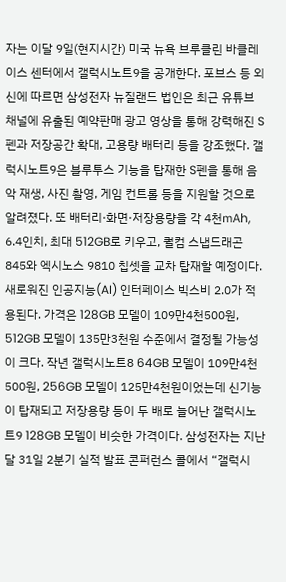자는 이달 9일(현지시간) 미국 뉴욕 브루클린 바클레이스 센터에서 갤럭시노트9을 공개한다. 포브스 등 외신에 따르면 삼성전자 뉴질랜드 법인은 최근 유튜브 채널에 유출된 예약판매 광고 영상을 통해 강력해진 S펜과 저장공간 확대, 고용량 배터리 등을 강조했다. 갤럭시노트9은 블루투스 기능을 탑재한 S펜을 통해 음악 재생, 사진 촬영, 게임 컨트롤 등을 지원할 것으로 알려졌다. 또 배터리·화면·저장용량을 각 4천㎃h, 6.4인치, 최대 512GB로 키우고, 퀄컴 스냅드래곤 845와 엑시노스 9810 칩셋을 교차 탑재할 예정이다. 새로워진 인공지능(AI) 인터페이스 빅스비 2.0가 적용된다. 가격은 128GB 모델이 109만4천500원, 512GB 모델이 135만3천원 수준에서 결정될 가능성이 크다. 작년 갤럭시노트8 64GB 모델이 109만4천500원, 256GB 모델이 125만4천원이었는데 신기능이 탑재되고 저장용량 등이 두 배로 늘어난 갤럭시노트9 128GB 모델이 비슷한 가격이다. 삼성전자는 지난달 31일 2분기 실적 발표 콘퍼런스 콜에서 “갤럭시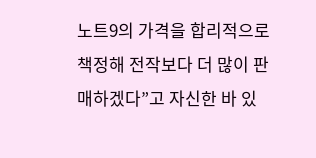노트9의 가격을 합리적으로 책정해 전작보다 더 많이 판매하겠다”고 자신한 바 있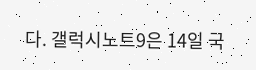다. 갤럭시노트9은 14일 국